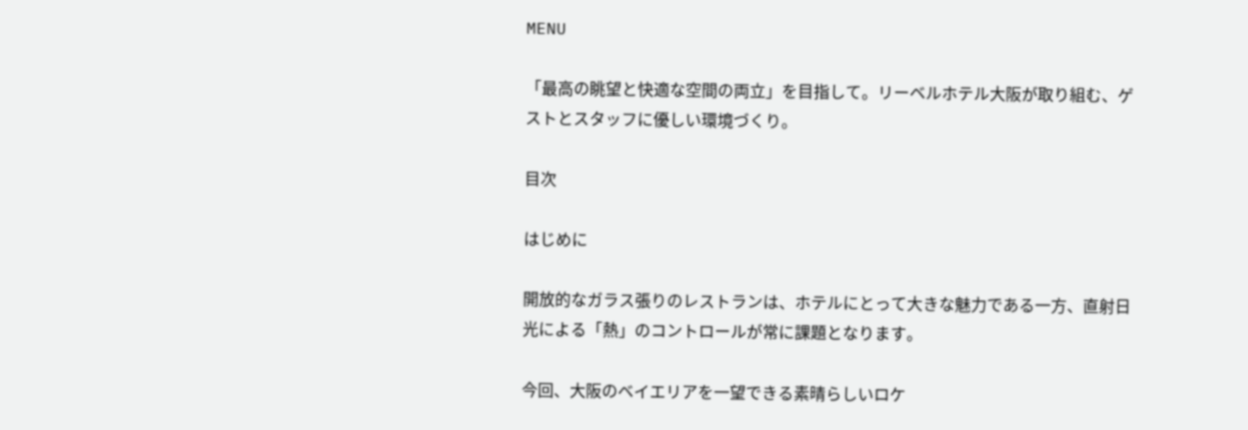MENU

「最高の眺望と快適な空間の両立」を目指して。リーベルホテル大阪が取り組む、ゲストとスタッフに優しい環境づくり。

目次

はじめに

開放的なガラス張りのレストランは、ホテルにとって大きな魅力である一方、直射日光による「熱」のコントロールが常に課題となります。

今回、大阪のベイエリアを一望できる素晴らしいロケ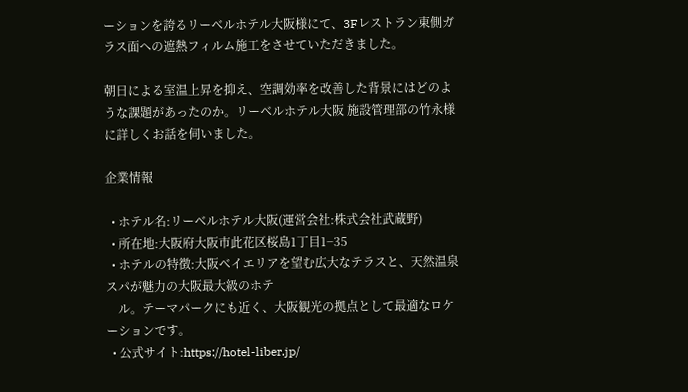ーションを誇るリーベルホテル大阪様にて、3Fレストラン東側ガラス面への遮熱フィルム施工をさせていただきました。

朝日による室温上昇を抑え、空調効率を改善した背景にはどのような課題があったのか。リーベルホテル大阪 施設管理部の竹永様に詳しくお話を伺いました。

企業情報

  • ホテル名:リーベルホテル大阪(運営会社:株式会社武蔵野)
  • 所在地:大阪府大阪市此花区桜島1丁目1−35
  • ホテルの特徴:大阪ベイエリアを望む広大なテラスと、天然温泉スパが魅力の大阪最大級のホテ
    ル。テーマパークにも近く、大阪観光の拠点として最適なロケーションです。
  • 公式サイト:https://hotel-liber.jp/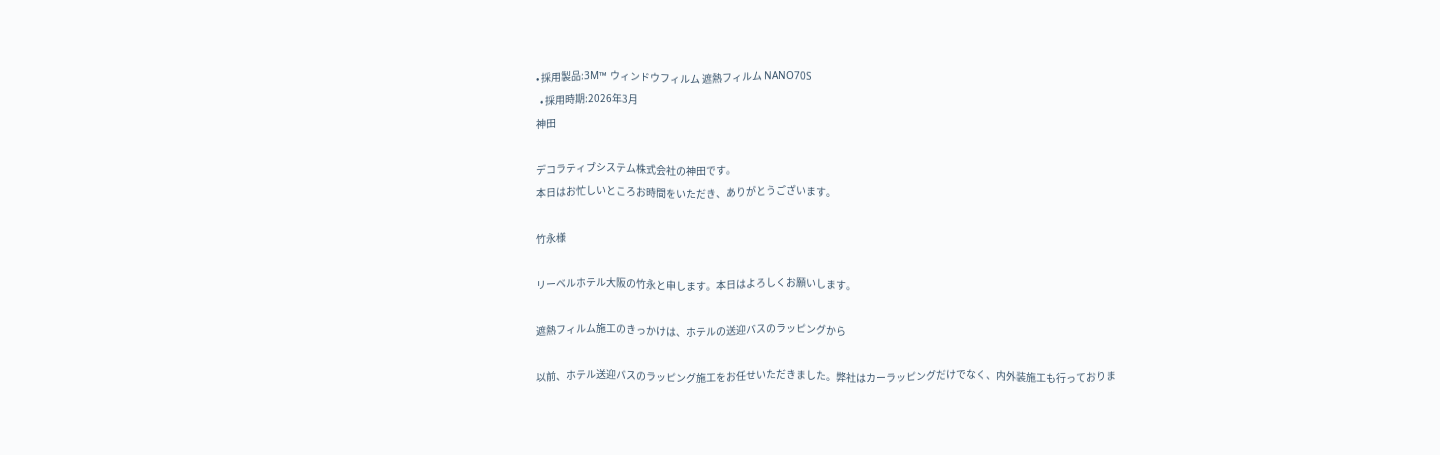• 採用製品:3M™ ウィンドウフィルム 遮熱フィルム NANO70S
  • 採用時期:2026年3月
神田

デコラティブシステム株式会社の神田です。
本日はお忙しいところお時間をいただき、ありがとうございます。

竹永様

リーベルホテル大阪の竹永と申します。本日はよろしくお願いします。

遮熱フィルム施工のきっかけは、ホテルの送迎バスのラッピングから

以前、ホテル送迎バスのラッピング施工をお任せいただきました。弊社はカーラッピングだけでなく、内外装施工も行っておりま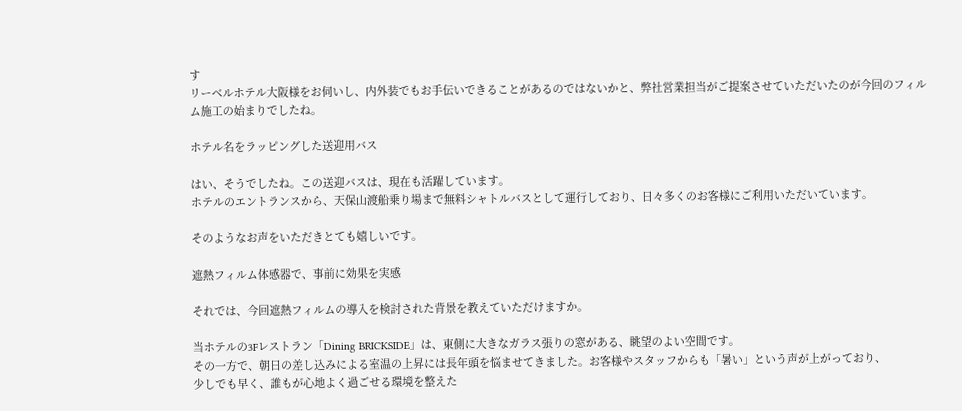す
リーベルホテル大阪様をお伺いし、内外装でもお手伝いできることがあるのではないかと、弊社営業担当がご提案させていただいたのが今回のフィルム施工の始まりでしたね。

ホテル名をラッピングした送迎用バス

はい、そうでしたね。この送迎バスは、現在も活躍しています。
ホテルのエントランスから、天保山渡船乗り場まで無料シャトルバスとして運行しており、日々多くのお客様にご利用いただいています。

そのようなお声をいただきとても嬉しいです。

遮熱フィルム体感器で、事前に効果を実感

それでは、今回遮熱フィルムの導入を検討された背景を教えていただけますか。

当ホテルの3Fレストラン「Dining BRICKSIDE」は、東側に大きなガラス張りの窓がある、眺望のよい空間です。
その一方で、朝日の差し込みによる室温の上昇には長年頭を悩ませてきました。お客様やスタッフからも「暑い」という声が上がっており、
少しでも早く、誰もが心地よく過ごせる環境を整えた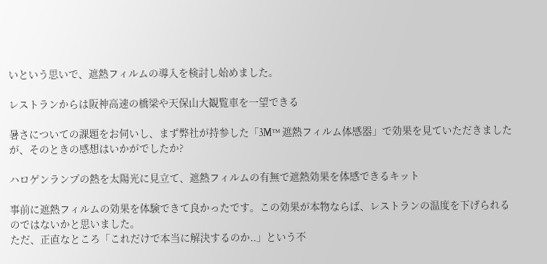いという思いで、遮熱フィルムの導入を検討し始めました。

レストランからは阪神高速の橋梁や天保山大観覧車を一望できる

暑さについての課題をお伺いし、まず弊社が持参した「3M™ 遮熱フィルム体感器」で効果を見ていただきましたが、そのときの感想はいかがでしたか?

ハロゲンランプの熱を太陽光に見立て、遮熱フィルムの有無で遮熱効果を体感できるキット

事前に遮熱フィルムの効果を体験できて良かったです。この効果が本物ならば、レストランの温度を下げられるのではないかと思いました。
ただ、正直なところ「これだけで本当に解決するのか..」という不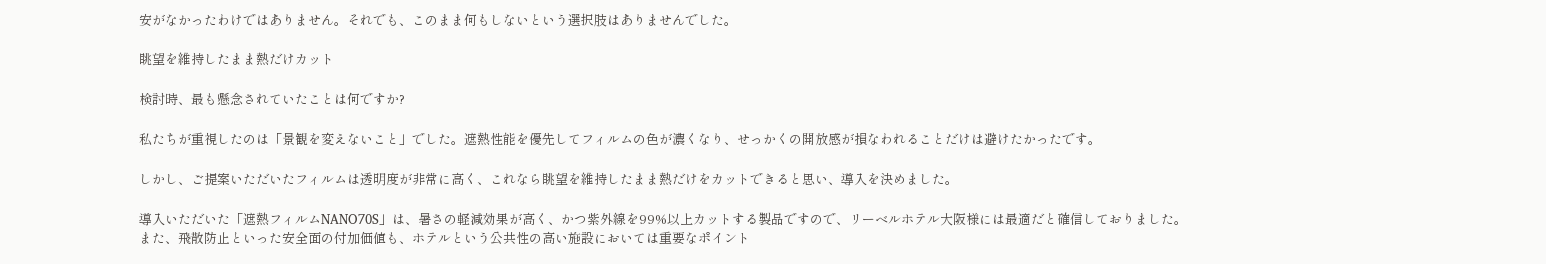安がなかったわけではありません。それでも、このまま何もしないという選択肢はありませんでした。

眺望を維持したまま熱だけカット

検討時、最も懸念されていたことは何ですか?

私たちが重視したのは「景観を変えないこと」でした。遮熱性能を優先してフィルムの色が濃くなり、せっかくの開放感が損なわれることだけは避けたかったです。

しかし、ご提案いただいたフィルムは透明度が非常に高く、これなら眺望を維持したまま熱だけをカットできると思い、導入を決めました。

導入いただいた「遮熱フィルムNANO70S」は、暑さの軽減効果が高く、かつ紫外線を99%以上カットする製品ですので、リーベルホテル大阪様には最適だと確信しておりました。
また、飛散防止といった安全面の付加価値も、ホテルという公共性の高い施設においては重要なポイント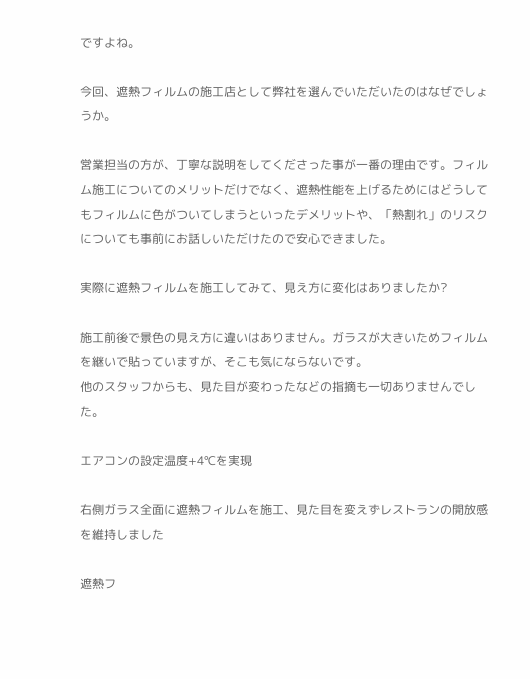ですよね。

今回、遮熱フィルムの施工店として弊社を選んでいただいたのはなぜでしょうか。

営業担当の方が、丁寧な説明をしてくださった事が一番の理由です。フィルム施工についてのメリットだけでなく、遮熱性能を上げるためにはどうしてもフィルムに色がついてしまうといったデメリットや、「熱割れ」のリスクについても事前にお話しいただけたので安心できました。

実際に遮熱フィルムを施工してみて、見え方に変化はありましたか?

施工前後で景色の見え方に違いはありません。ガラスが大きいためフィルムを継いで貼っていますが、そこも気にならないです。
他のスタッフからも、見た目が変わったなどの指摘も一切ありませんでした。

エアコンの設定温度+4℃を実現

右側ガラス全面に遮熱フィルムを施工、見た目を変えずレストランの開放感を維持しました

遮熱フ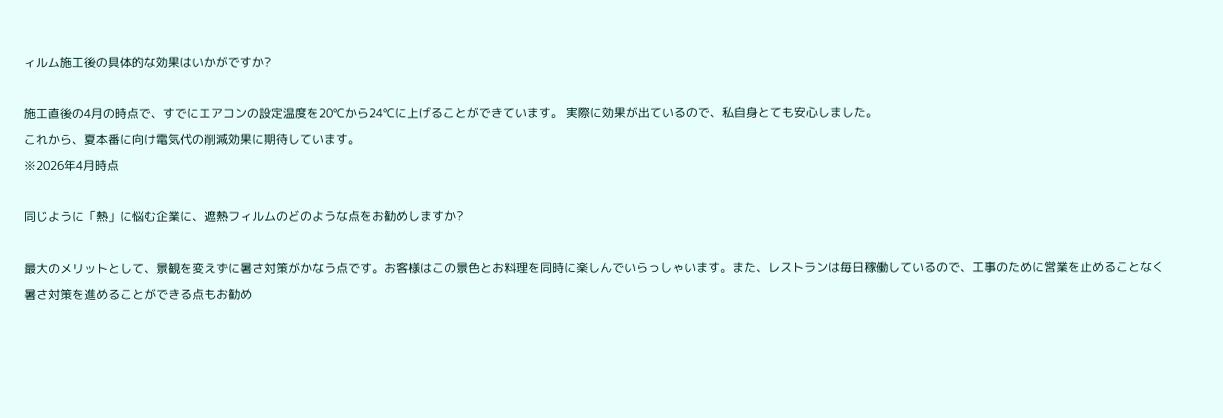ィルム施工後の具体的な効果はいかがですか?

施工直後の4月の時点で、すでにエアコンの設定温度を20℃から24℃に上げることができています。 実際に効果が出ているので、私自身とても安心しました。
これから、夏本番に向け電気代の削減効果に期待しています。
※2026年4月時点

同じように「熱」に悩む企業に、遮熱フィルムのどのような点をお勧めしますか?

最大のメリットとして、景観を変えずに暑さ対策がかなう点です。お客様はこの景色とお料理を同時に楽しんでいらっしゃいます。また、レストランは毎日稼働しているので、工事のために営業を止めることなく暑さ対策を進めることができる点もお勧め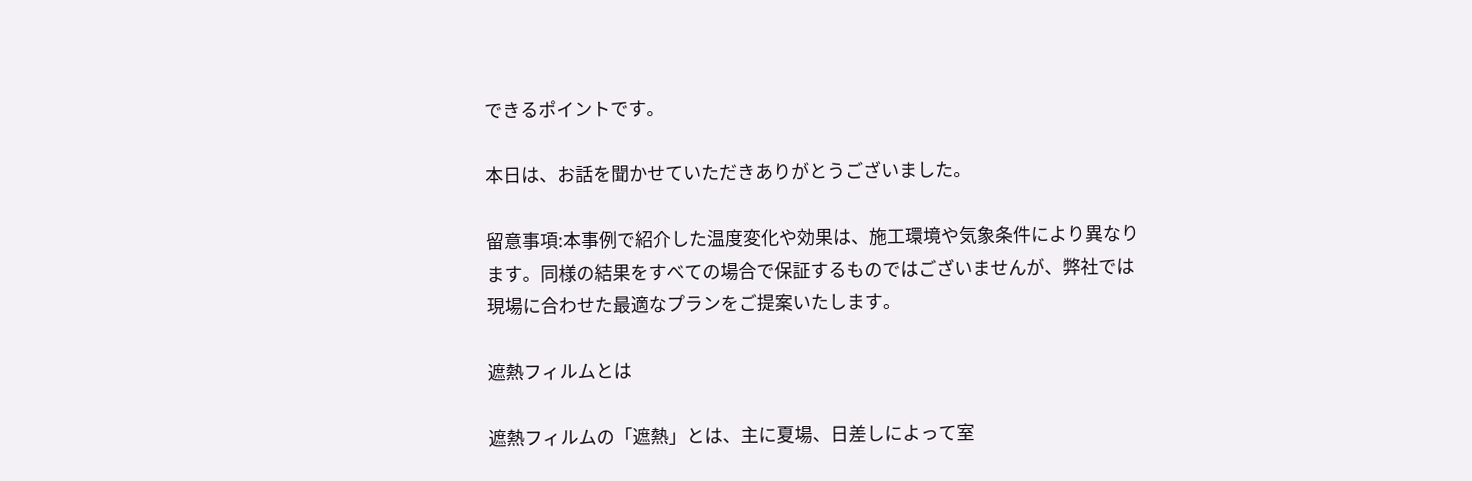できるポイントです。

本日は、お話を聞かせていただきありがとうございました。

留意事項:本事例で紹介した温度変化や効果は、施工環境や気象条件により異なります。同様の結果をすべての場合で保証するものではございませんが、弊社では現場に合わせた最適なプランをご提案いたします。

遮熱フィルムとは

遮熱フィルムの「遮熱」とは、主に夏場、日差しによって室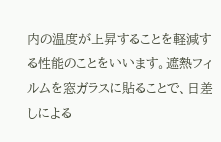内の温度が上昇することを軽減する性能のことをいいます。遮熱フィルムを窓ガラスに貼ることで、日差しによる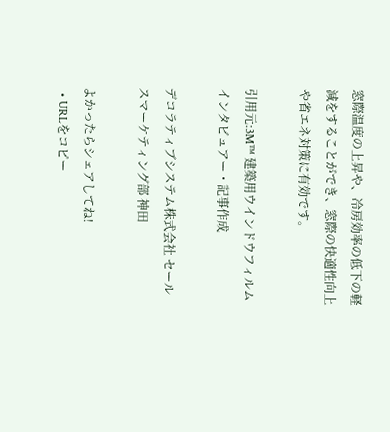窓際温度の上昇や、冷房効率の低下の軽減をすることができ、窓際の快適性向上や省エネ対策に有効です。

引用元:3M™ 建築用ウインドウフィルム
インタビュアー・記事作成

デコラティブシステム株式会社 セールスマーケティング部 神田

よかったらシェアしてね!
  • URLをコピー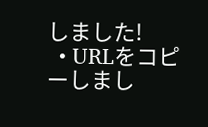しました!
  • URLをコピーしまし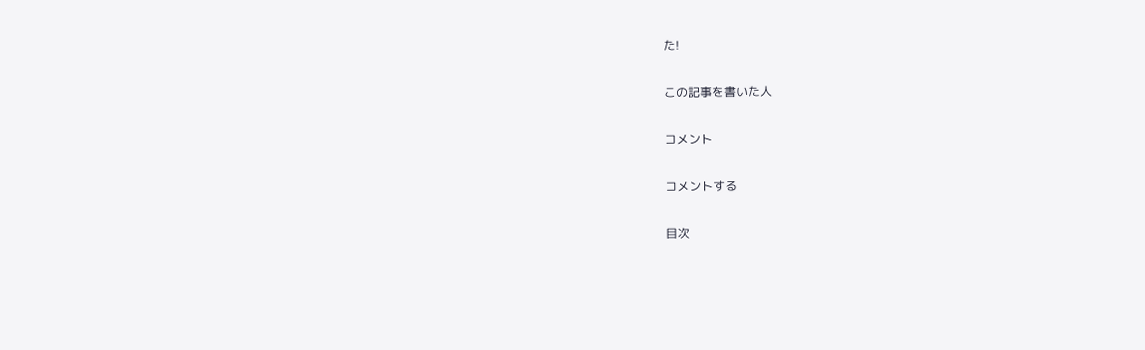た!

この記事を書いた人

コメント

コメントする

目次